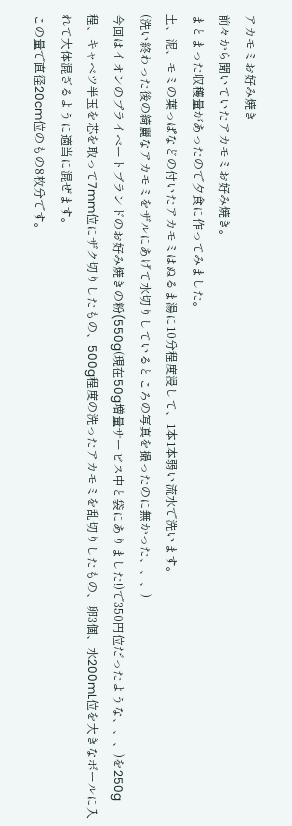アカモミお好み焼き
前々から聞いていたアカモミお好み焼き。
まとまった収穫量があったので夕食に作ってみました。
土、泥、モミの葉っぱなどの付いたアカモミはぬるま湯に10分程度浸して、1本1本弱い流水で洗います。
(洗い終わった後の綺麗なアカモミをザルにあげて水切りしているところの写真を撮ったのに無かった、、、)
今回はイオンのプライベートブランドのお好み焼きの粉(550g(現在50g増量サービス中と袋にありました!)で350円位だったような、、、)を250g程、キャベツ半玉を芯を取って7mm位にザク切りしたもの、500g程度の洗ったアカモミを乱切りしたもの、卵3個、水200mL位を大きなボールに入れて大体混ざるように適当に混ぜます。
この量で直径20cm位のもの8枚分です。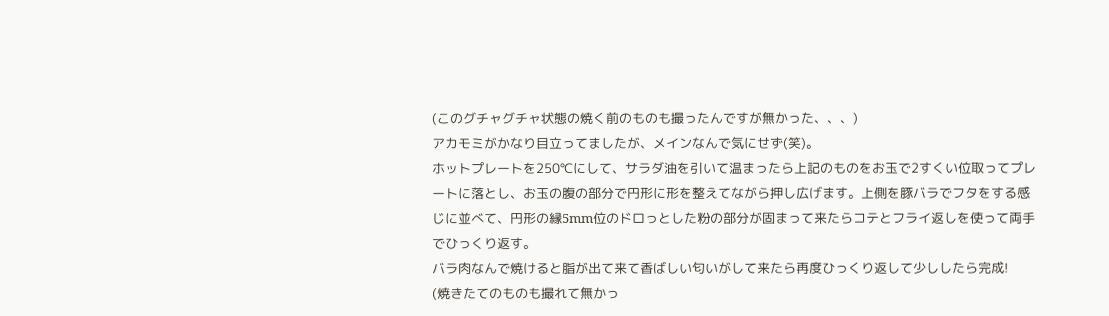(このグチャグチャ状態の焼く前のものも撮ったんですが無かった、、、)
アカモミがかなり目立ってましたが、メインなんで気にせず(笑)。
ホットプレートを250℃にして、サラダ油を引いて温まったら上記のものをお玉で2すくい位取ってプレートに落とし、お玉の腹の部分で円形に形を整えてながら押し広げます。上側を豚バラでフタをする感じに並べて、円形の縁5mm位のドロっとした粉の部分が固まって来たらコテとフライ返しを使って両手でひっくり返す。
バラ肉なんで焼けると脂が出て来て香ばしい匂いがして来たら再度ひっくり返して少ししたら完成!
(焼きたてのものも撮れて無かっ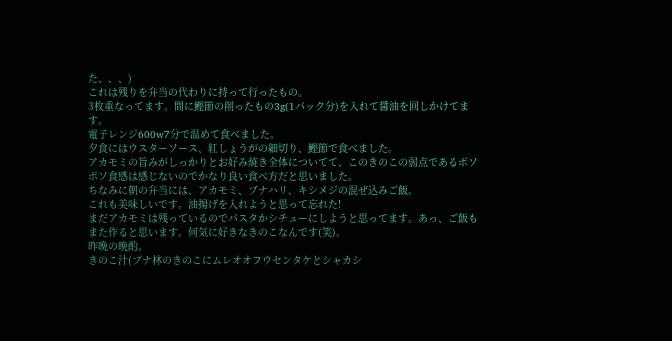た、、、)
これは残りを弁当の代わりに持って行ったもの。
3枚重なってます。間に鰹節の削ったもの3g(1パック分)を入れて醤油を回しかけてます。
電子レンジ600w7分で温めて食べました。
夕食にはウスターソース、紅しょうがの細切り、鰹節で食べました。
アカモミの旨みがしっかりとお好み焼き全体についてて、このきのこの弱点であるボソボソ食感は感じないのでかなり良い食べ方だと思いました。
ちなみに朝の弁当には、アカモミ、ブナハリ、キシメジの混ぜ込みご飯。
これも美味しいです。油揚げを入れようと思って忘れた!
まだアカモミは残っているのでパスタかシチューにしようと思ってます。あっ、ご飯もまた作ると思います。何気に好きなきのこなんです(笑)。
昨晩の晩酌。
きのこ汁(ブナ林のきのこにムレオオフウセンタケとシャカシ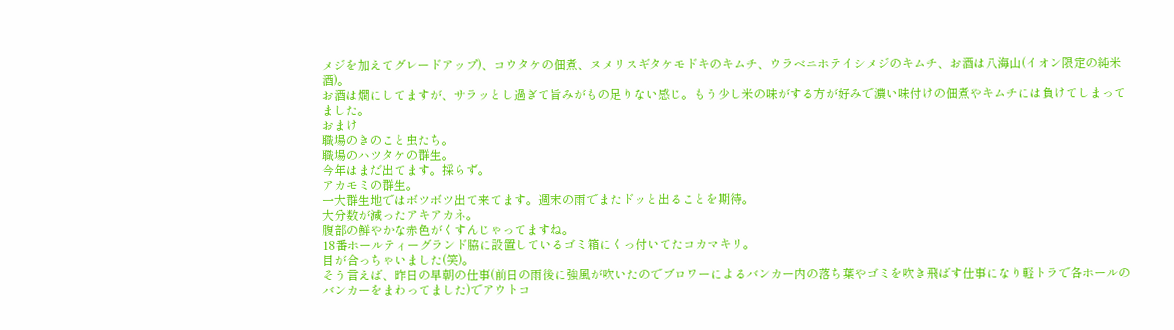メジを加えてグレードアップ)、コウタケの佃煮、ヌメリスギタケモドキのキムチ、ウラベニホテイシメジのキムチ、お酒は八海山(イオン限定の純米酒)。
お酒は燗にしてますが、サラッとし過ぎて旨みがもの足りない感じ。もう少し米の味がする方が好みで濃い味付けの佃煮やキムチには負けてしまってました。
おまけ
職場のきのこと虫たち。
職場のハツタケの群生。
今年はまだ出てます。採らず。
アカモミの群生。
一大群生地ではボツボツ出て来てます。週末の雨でまたドッと出ることを期待。
大分数が減ったアキアカネ。
腹部の鮮やかな赤色がくすんじゃってますね。
18番ホールティーグランド脇に設置しているゴミ箱にくっ付いてたコカマキリ。
目が合っちゃいました(笑)。
そう言えば、昨日の早朝の仕事(前日の雨後に強風が吹いたのでブロワーによるバンカー内の落ち葉やゴミを吹き飛ばす仕事になり軽トラで各ホールのバンカーをまわってました)でアウトコ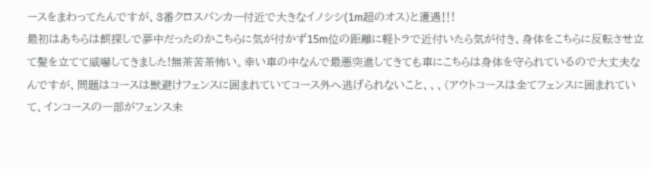ースをまわってたんですが、3番クロスバンカー付近で大きなイノシシ(1m超のオス)と遭遇‼!
最初はあちらは餌探しで夢中だったのかこちらに気が付かず15m位の距離に軽トラで近付いたら気が付き、身体をこちらに反転させ立て髪を立てて威嚇してきました!無茶苦茶怖い。幸い車の中なんで最悪突進してきても車にこちらは身体を守られているので大丈夫なんですが、問題はコースは獣避けフェンスに囲まれていてコース外へ逃げられないこと、、、(アウトコースは全てフェンスに囲まれていて、インコースの一部がフェンス未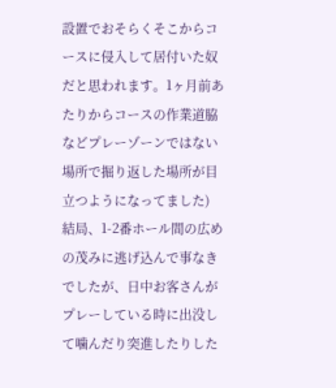設置でおそらくそこからコースに侵入して居付いた奴だと思われます。1ヶ月前あたりからコースの作業道脇などプレーゾーンではない場所で掘り返した場所が目立つようになってました)
結局、1-2番ホール間の広めの茂みに逃げ込んで事なきでしたが、日中お客さんがプレーしている時に出没して噛んだり突進したりした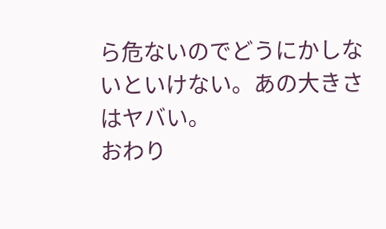ら危ないのでどうにかしないといけない。あの大きさはヤバい。
おわり